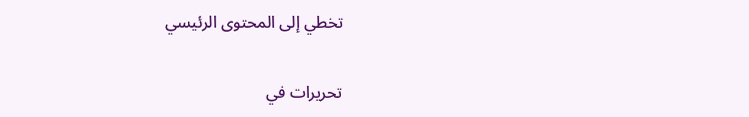تخطي إلى المحتوى الرئيسي

تحريرات في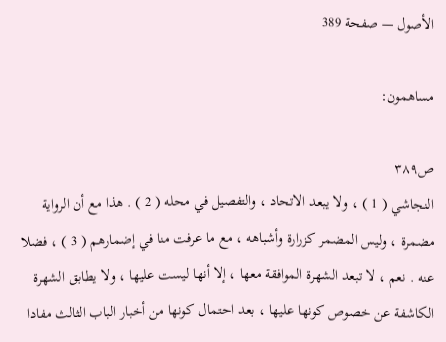الأصول — صفحة 389

مساهمون:

ص٣٨٩
النجاشي ( 1 ) ، ولا يبعد الاتحاد ، والتفصيل في محله ( 2 ) . هذا مع أن الرواية مضمرة ، وليس المضمر كزرارة وأشباهه ، مع ما عرفت منا في إضمارهم ( 3 ) ، فضلا عنه . نعم ، لا تبعد الشهرة الموافقة معها ، إلا أنها ليست عليها ، ولا يطابق الشهرة الكاشفة عن خصوص كونها عليها ، بعد احتمال كونها من أخبار الباب الثالث مفادا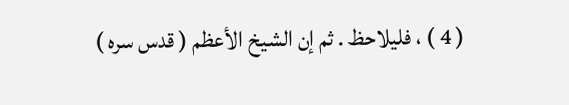( 4 ) ، فليلاحظ . ثم إن الشيخ الأعظم ( قدس سره )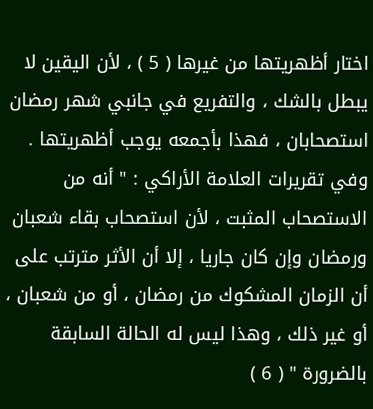اختار أظهريتها من غيرها ( 5 ) ، لأن اليقين لا يبطل بالشك ، والتفريع في جانبي شهر رمضان استصحابان ، فهذا بأجمعه يوجب أظهريتها . وفي تقريرات العلامة الأراكي : " أنه من الاستصحاب المثبت ، لأن استصحاب بقاء شعبان ورمضان وإن كان جاريا ، إلا أن الأثر مترتب على أن الزمان المشكوك من رمضان ، أو من شعبان ، أو غير ذلك ، وهذا ليس له الحالة السابقة بالضرورة " ( 6 )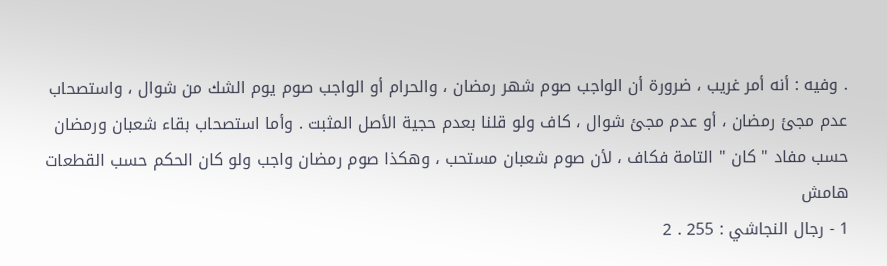. وفيه : أنه أمر غريب ، ضرورة أن الواجب صوم شهر رمضان ، والحرام أو الواجب صوم يوم الشك من شوال ، واستصحاب عدم مجئ رمضان ، أو عدم مجئ شوال ، كاف ولو قلنا بعدم حجية الأصل المثبت . وأما استصحاب بقاء شعبان ورمضان حسب مفاد " كان " التامة فكاف ، لأن صوم شعبان مستحب ، وهكذا صوم رمضان واجب ولو كان الحكم حسب القطعات
هامش
1 - رجال النجاشي : 255 . 2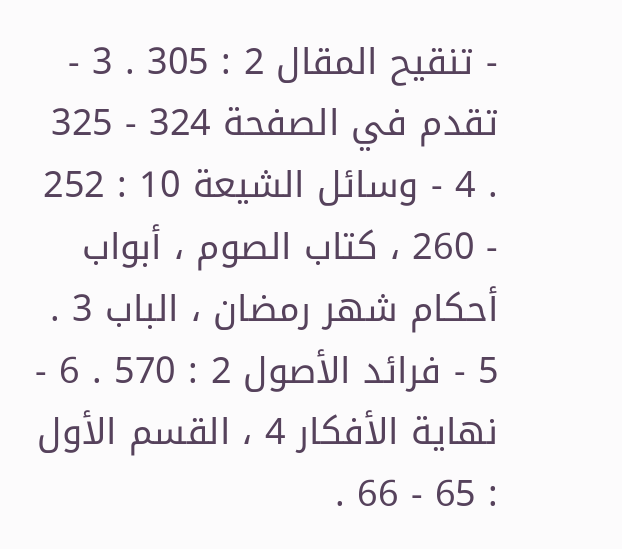- تنقيح المقال 2 : 305 . 3 - تقدم في الصفحة 324 - 325 . 4 - وسائل الشيعة 10 : 252 - 260 ، كتاب الصوم ، أبواب أحكام شهر رمضان ، الباب 3 . 5 - فرائد الأصول 2 : 570 . 6 - نهاية الأفكار 4 ، القسم الأول : 65 - 66 .